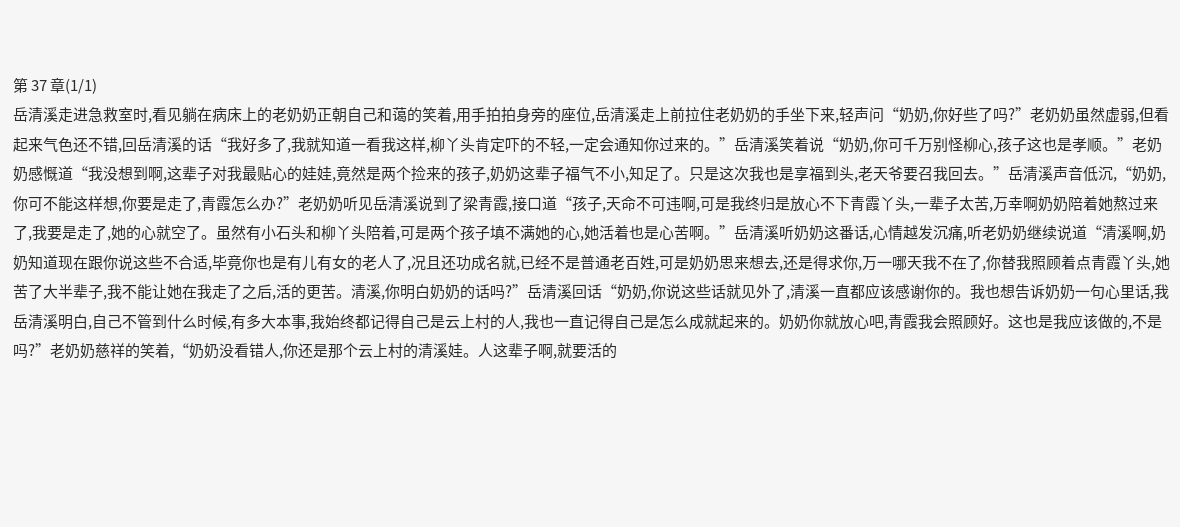第 37 章(1/1)
岳清溪走进急救室时,看见躺在病床上的老奶奶正朝自己和蔼的笑着,用手拍拍身旁的座位,岳清溪走上前拉住老奶奶的手坐下来,轻声问“奶奶,你好些了吗?”老奶奶虽然虚弱,但看起来气色还不错,回岳清溪的话“我好多了,我就知道一看我这样,柳丫头肯定吓的不轻,一定会通知你过来的。”岳清溪笑着说“奶奶,你可千万别怪柳心,孩子这也是孝顺。”老奶奶感慨道“我没想到啊,这辈子对我最贴心的娃娃,竟然是两个捡来的孩子,奶奶这辈子福气不小,知足了。只是这次我也是享福到头,老天爷要召我回去。”岳清溪声音低沉,“奶奶,你可不能这样想,你要是走了,青霞怎么办?”老奶奶听见岳清溪说到了梁青霞,接口道“孩子,天命不可违啊,可是我终归是放心不下青霞丫头,一辈子太苦,万幸啊奶奶陪着她熬过来了,我要是走了,她的心就空了。虽然有小石头和柳丫头陪着,可是两个孩子填不满她的心,她活着也是心苦啊。”岳清溪听奶奶这番话,心情越发沉痛,听老奶奶继续说道“清溪啊,奶奶知道现在跟你说这些不合适,毕竟你也是有儿有女的老人了,况且还功成名就,已经不是普通老百姓,可是奶奶思来想去,还是得求你,万一哪天我不在了,你替我照顾着点青霞丫头,她苦了大半辈子,我不能让她在我走了之后,活的更苦。清溪,你明白奶奶的话吗?”岳清溪回话“奶奶,你说这些话就见外了,清溪一直都应该感谢你的。我也想告诉奶奶一句心里话,我岳清溪明白,自己不管到什么时候,有多大本事,我始终都记得自己是云上村的人,我也一直记得自己是怎么成就起来的。奶奶你就放心吧,青霞我会照顾好。这也是我应该做的,不是吗?”老奶奶慈祥的笑着,“奶奶没看错人,你还是那个云上村的清溪娃。人这辈子啊,就要活的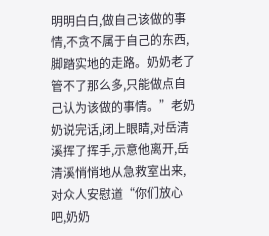明明白白,做自己该做的事情,不贪不属于自己的东西,脚踏实地的走路。奶奶老了管不了那么多,只能做点自己认为该做的事情。”老奶奶说完话,闭上眼睛,对岳清溪挥了挥手,示意他离开,岳清溪悄悄地从急救室出来,对众人安慰道“你们放心吧,奶奶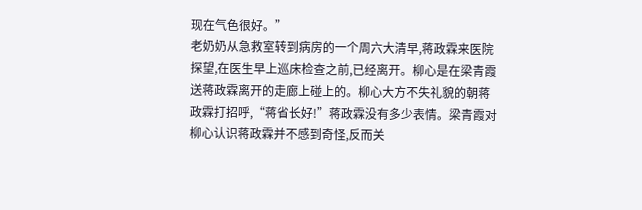现在气色很好。”
老奶奶从急救室转到病房的一个周六大清早,蒋政霖来医院探望,在医生早上巡床检查之前,已经离开。柳心是在梁青霞送蒋政霖离开的走廊上碰上的。柳心大方不失礼貌的朝蒋政霖打招呼,“蒋省长好!”蒋政霖没有多少表情。梁青霞对柳心认识蒋政霖并不感到奇怪,反而关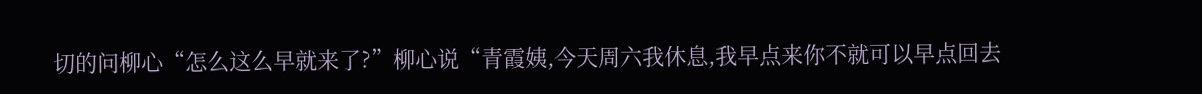切的问柳心“怎么这么早就来了?”柳心说“青霞姨,今天周六我休息,我早点来你不就可以早点回去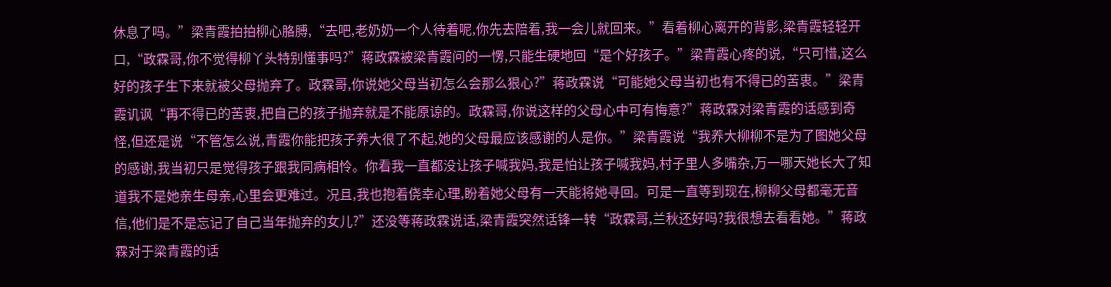休息了吗。”梁青霞拍拍柳心胳膊,“去吧,老奶奶一个人待着呢,你先去陪着,我一会儿就回来。”看着柳心离开的背影,梁青霞轻轻开口,“政霖哥,你不觉得柳丫头特别懂事吗?”蒋政霖被梁青霞问的一愣,只能生硬地回“是个好孩子。”梁青霞心疼的说,“只可惜,这么好的孩子生下来就被父母抛弃了。政霖哥,你说她父母当初怎么会那么狠心?”蒋政霖说“可能她父母当初也有不得已的苦衷。”梁青霞讥讽“再不得已的苦衷,把自己的孩子抛弃就是不能原谅的。政霖哥,你说这样的父母心中可有悔意?”蒋政霖对梁青霞的话感到奇怪,但还是说“不管怎么说,青霞你能把孩子养大很了不起,她的父母最应该感谢的人是你。”梁青霞说“我养大柳柳不是为了图她父母的感谢,我当初只是觉得孩子跟我同病相怜。你看我一直都没让孩子喊我妈,我是怕让孩子喊我妈,村子里人多嘴杂,万一哪天她长大了知道我不是她亲生母亲,心里会更难过。况且,我也抱着侥幸心理,盼着她父母有一天能将她寻回。可是一直等到现在,柳柳父母都毫无音信,他们是不是忘记了自己当年抛弃的女儿?”还没等蒋政霖说话,梁青霞突然话锋一转“政霖哥,兰秋还好吗?我很想去看看她。”蒋政霖对于梁青霞的话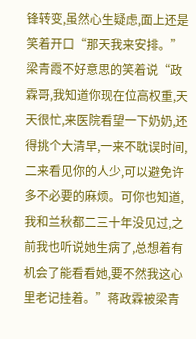锋转变,虽然心生疑虑,面上还是笑着开口“那天我来安排。”梁青霞不好意思的笑着说“政霖哥,我知道你现在位高权重,天天很忙,来医院看望一下奶奶,还得挑个大清早,一来不耽误时间,二来看见你的人少,可以避免许多不必要的麻烦。可你也知道,我和兰秋都二三十年没见过,之前我也听说她生病了,总想着有机会了能看看她,要不然我这心里老记挂着。”蒋政霖被梁青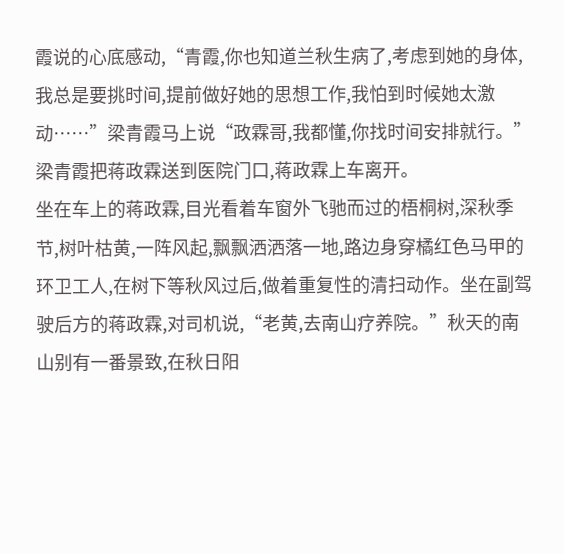霞说的心底感动,“青霞,你也知道兰秋生病了,考虑到她的身体,我总是要挑时间,提前做好她的思想工作,我怕到时候她太激动……”梁青霞马上说“政霖哥,我都懂,你找时间安排就行。”梁青霞把蒋政霖送到医院门口,蒋政霖上车离开。
坐在车上的蒋政霖,目光看着车窗外飞驰而过的梧桐树,深秋季节,树叶枯黄,一阵风起,飘飘洒洒落一地,路边身穿橘红色马甲的环卫工人,在树下等秋风过后,做着重复性的清扫动作。坐在副驾驶后方的蒋政霖,对司机说,“老黄,去南山疗养院。”秋天的南山别有一番景致,在秋日阳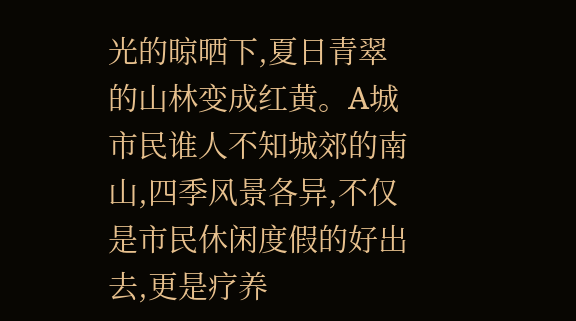光的晾晒下,夏日青翠的山林变成红黄。A城市民谁人不知城郊的南山,四季风景各异,不仅是市民休闲度假的好出去,更是疗养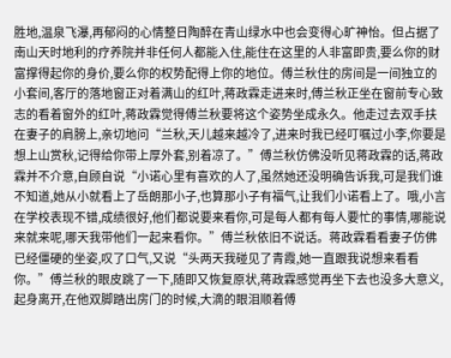胜地,温泉飞瀑,再郁闷的心情整日陶醉在青山绿水中也会变得心旷神怡。但占据了南山天时地利的疗养院并非任何人都能入住,能住在这里的人非富即贵,要么你的财富撑得起你的身价,要么你的权势配得上你的地位。傅兰秋住的房间是一间独立的小套间,客厅的落地窗正对着满山的红叶,蒋政霖走进来时,傅兰秋正坐在窗前专心致志的看着窗外的红叶,蒋政霖觉得傅兰秋要将这个姿势坐成永久。他走过去双手扶在妻子的肩膀上,亲切地问“兰秋,天儿越来越冷了,进来时我已经叮嘱过小李,你要是想上山赏秋,记得给你带上厚外套,别着凉了。”傅兰秋仿佛没听见蒋政霖的话,蒋政霖并不介意,自顾自说“小诺心里有喜欢的人了,虽然她还没明确告诉我,可是我们谁不知道,她从小就看上了岳朗那小子,也算那小子有福气,让我们小诺看上了。哦,小言在学校表现不错,成绩很好,他们都说要来看你,可是每人都有每人要忙的事情,哪能说来就来呢,哪天我带他们一起来看你。”傅兰秋依旧不说话。蒋政霖看看妻子仿佛已经僵硬的坐姿,叹了口气,又说“头两天我碰见了青霞,她一直跟我说想来看看你。”傅兰秋的眼皮跳了一下,随即又恢复原状,蒋政霖感觉再坐下去也没多大意义,起身离开,在他双脚踏出房门的时候,大滴的眼泪顺着傅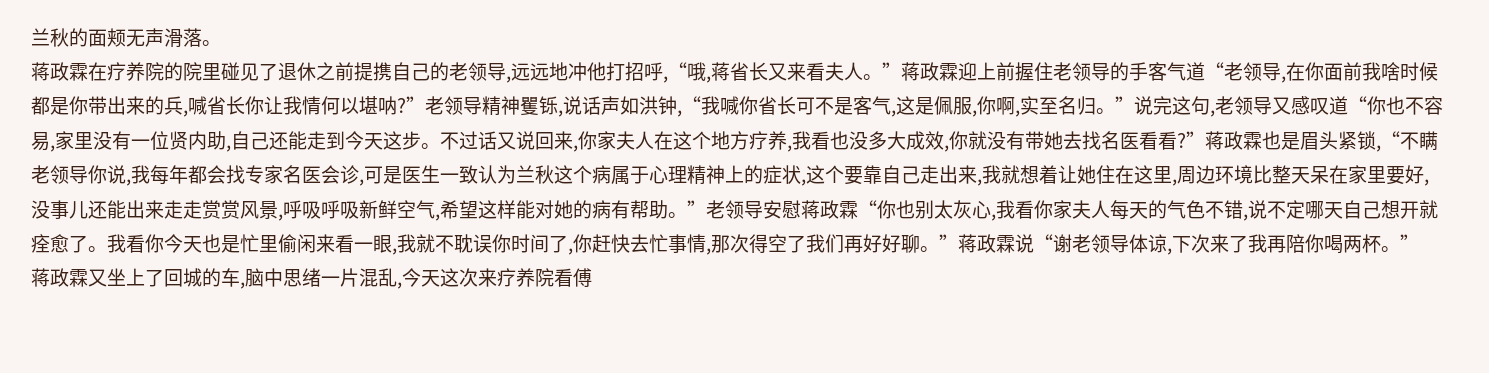兰秋的面颊无声滑落。
蒋政霖在疗养院的院里碰见了退休之前提携自己的老领导,远远地冲他打招呼,“哦,蒋省长又来看夫人。”蒋政霖迎上前握住老领导的手客气道“老领导,在你面前我啥时候都是你带出来的兵,喊省长你让我情何以堪呐?”老领导精神矍铄,说话声如洪钟,“我喊你省长可不是客气,这是佩服,你啊,实至名归。”说完这句,老领导又感叹道“你也不容易,家里没有一位贤内助,自己还能走到今天这步。不过话又说回来,你家夫人在这个地方疗养,我看也没多大成效,你就没有带她去找名医看看?”蒋政霖也是眉头紧锁,“不瞒老领导你说,我每年都会找专家名医会诊,可是医生一致认为兰秋这个病属于心理精神上的症状,这个要靠自己走出来,我就想着让她住在这里,周边环境比整天呆在家里要好,没事儿还能出来走走赏赏风景,呼吸呼吸新鲜空气,希望这样能对她的病有帮助。”老领导安慰蒋政霖“你也别太灰心,我看你家夫人每天的气色不错,说不定哪天自己想开就痊愈了。我看你今天也是忙里偷闲来看一眼,我就不耽误你时间了,你赶快去忙事情,那次得空了我们再好好聊。”蒋政霖说“谢老领导体谅,下次来了我再陪你喝两杯。”
蒋政霖又坐上了回城的车,脑中思绪一片混乱,今天这次来疗养院看傅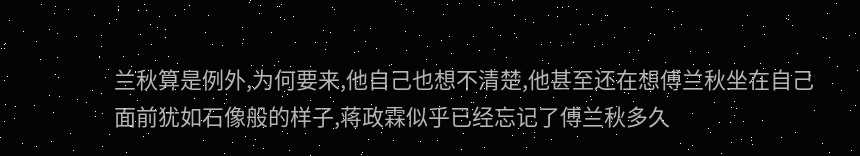兰秋算是例外,为何要来,他自己也想不清楚,他甚至还在想傅兰秋坐在自己面前犹如石像般的样子,蒋政霖似乎已经忘记了傅兰秋多久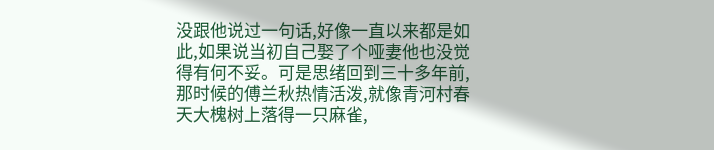没跟他说过一句话,好像一直以来都是如此,如果说当初自己娶了个哑妻他也没觉得有何不妥。可是思绪回到三十多年前,那时候的傅兰秋热情活泼,就像青河村春天大槐树上落得一只麻雀,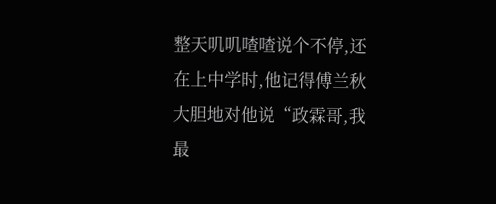整天叽叽喳喳说个不停,还在上中学时,他记得傅兰秋大胆地对他说“政霖哥,我最